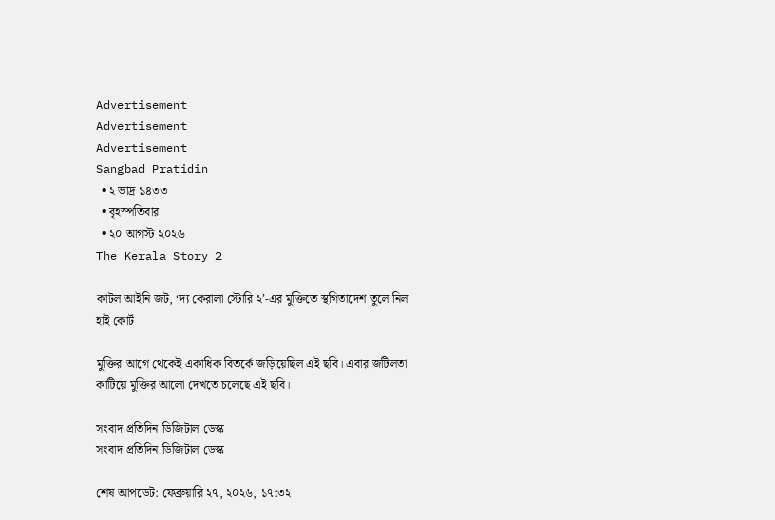Advertisement
Advertisement
Advertisement
Sangbad Pratidin
  • ২ ভাদ্র ১৪৩৩
  • বৃহস্পতিবার
  • ২০ আগস্ট ২০২৬
The Kerala Story 2

কাটল আইনি জট, ‘দ্য কেরালা স্টোরি ২’-এর মুক্তিতে স্থগিতাদেশ তুলে নিল হাই কোর্ট

মুক্তির আগে থেকেই একাধিক বিতর্কে জড়িয়েছিল এই ছবি। এবার জটিলতা কাটিয়ে মুক্তির আলো দেখতে চলেছে এই ছবি।

সংবাদ প্রতিদিন ডিজিটাল ডেস্ক
সংবাদ প্রতিদিন ডিজিটাল ডেস্ক

শেষ আপডেট: ফেব্রুয়ারি ২৭, ২০২৬, ১৭:৩২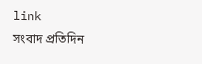link
সংবাদ প্রতিদিন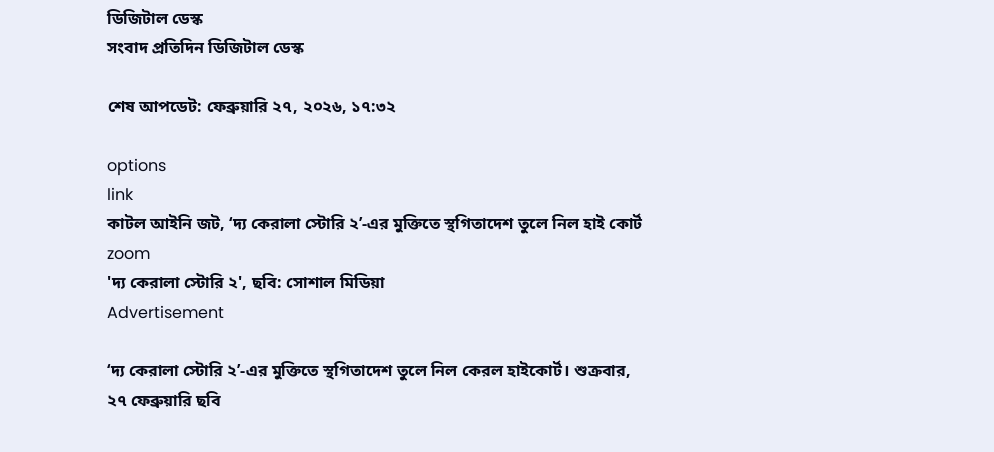ডিজিটাল ডেস্ক
সংবাদ প্রতিদিন ডিজিটাল ডেস্ক

শেষ আপডেট: ফেব্রুয়ারি ২৭, ২০২৬, ১৭:৩২

options
link
কাটল আইনি জট, ‘দ্য কেরালা স্টোরি ২’-এর মুক্তিতে স্থগিতাদেশ তুলে নিল হাই কোর্ট zoom
'দ্য কেরালা স্টোরি ২', ছবি: সোশাল মিডিয়া
Advertisement

‘দ্য কেরালা স্টোরি ২’-এর মুক্তিতে স্থগিতাদেশ তুলে নিল কেরল হাইকোর্ট। শুক্রবার, ২৭ ফেব্রুয়ারি ছবি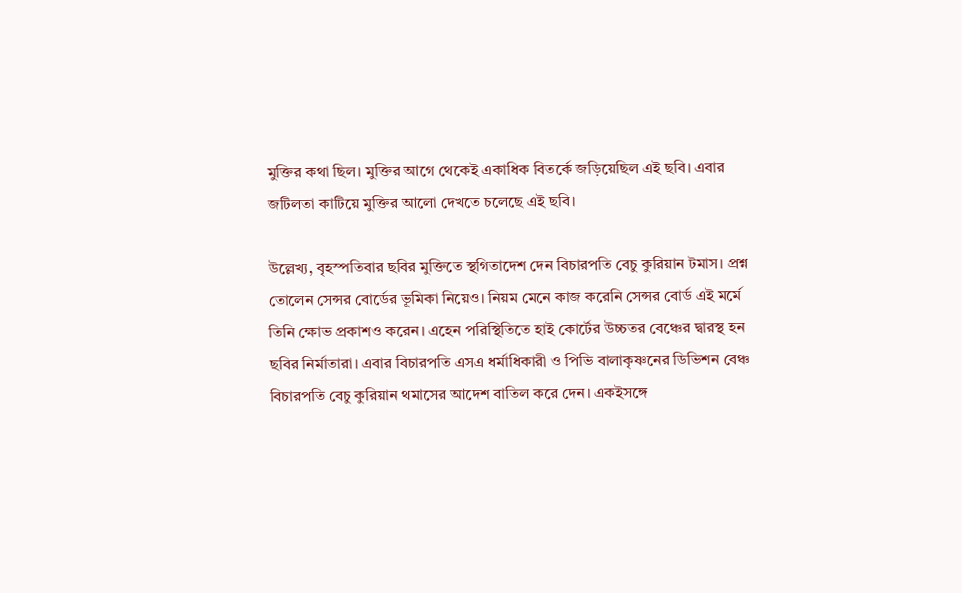মুক্তির কথা ছিল। মুক্তির আগে থেকেই একাধিক বিতর্কে জড়িয়েছিল এই ছবি। এবার জটিলতা কাটিয়ে মুক্তির আলো দেখতে চলেছে এই ছবি।

উল্লেখ্য, বৃহস্পতিবার ছবির মুক্তিতে স্থগিতাদেশ দেন বিচারপতি বেচু কুরিয়ান টমাস। প্রশ্ন তোলেন সেন্সর বোর্ডের ভূমিকা নিয়েও। নিয়ম মেনে কাজ করেনি সেন্সর বোর্ড এই মর্মে তিনি ক্ষোভ প্রকাশও করেন। এহেন পরিস্থিতিতে হাই কোর্টের উচ্চতর বেঞ্চের দ্বারস্থ হন ছবির নির্মাতারা। এবার বিচারপতি এসএ ধর্মাধিকারী ও পিভি বালাকৃষ্ণনের ডিভিশন বেঞ্চ বিচারপতি বেচু কুরিয়ান থমাসের আদেশ বাতিল করে দেন। একইসঙ্গে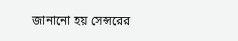জানানো হয় সেন্সরের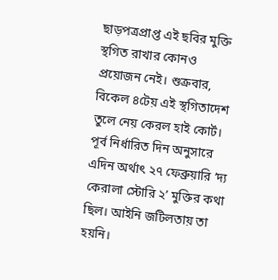ছাড়পত্রপ্রাপ্ত এই ছবির মুক্তি স্থগিত রাখার কোনও প্রয়োজন নেই। শুক্রবার, বিকেল ৪টেয় এই স্থগিতাদেশ তুলে নেয় কেরল হাই কোর্ট। পূর্ব নির্ধারিত দিন অনুসারে এদিন অর্থাৎ ২৭ ফেব্রুয়ারি ‘দ্য কেরালা স্টোরি ২’ মুক্তির কথা ছিল। আইনি জটিলতায় তা হয়নি।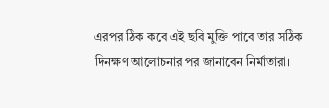এরপর ঠিক কবে এই ছবি মুক্তি পাবে তার সঠিক দিনক্ষণ আলোচনার পর জানাবেন নির্মাতারা।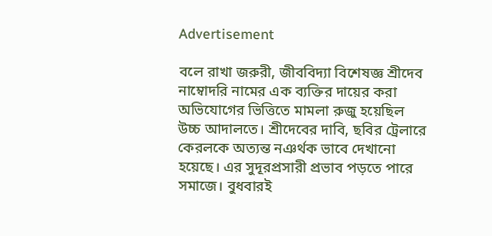Advertisement

বলে রাখা জরুরী, জীববিদ্যা বিশেষজ্ঞ শ্রীদেব নাম্বোদরি নামের এক ব্যক্তির দায়ের করা অভিযোগের ভিত্তিতে মামলা রুজু হয়েছিল উচ্চ আদালতে। শ্রীদেবের দাবি, ছবির ট্রেলারে কেরলকে অত্যন্ত নঞর্থক ভাবে দেখানো হয়েছে। এর সুদূরপ্রসারী প্রভাব পড়তে পারে সমাজে। বুধবারই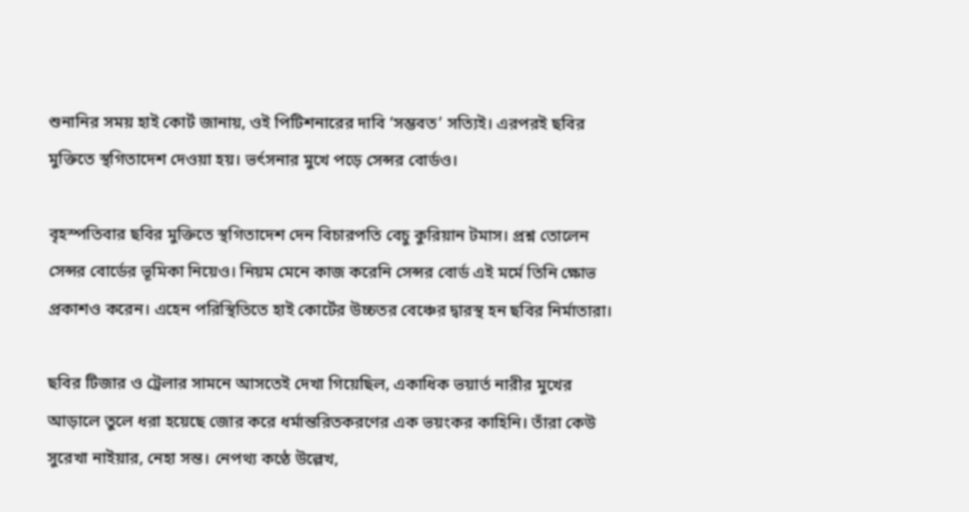শুনানির সময় হাই কোর্ট জানায়, ওই পিটিশনারের দাবি ‘সম্ভবত’ সত্যিই। এরপরই ছবির মুক্তিতে স্থগিতাদেশ দেওয়া হয়। ভর্ৎসনার মুখে পড়ে সেন্সর বোর্ডও।

বৃহস্পতিবার ছবির মুক্তিতে স্থগিতাদেশ দেন বিচারপতি বেচু কুরিয়ান টমাস। প্রশ্ন তোলেন সেন্সর বোর্ডের ভূমিকা নিয়েও। নিয়ম মেনে কাজ করেনি সেন্সর বোর্ড এই মর্মে তিনি ক্ষোভ প্রকাশও করেন। এহেন পরিস্থিতিতে হাই কোর্টের উচ্চতর বেঞ্চের দ্বারস্থ হন ছবির নির্মাতারা।

ছবির টিজার ও ট্রেলার সামনে আসতেই দেখা গিয়েছিল, একাধিক ভয়ার্ত নারীর মুখের আড়ালে তুলে ধরা হয়েছে জোর করে ধর্মান্তরিতকরণের এক ভয়ংকর কাহিনি। তাঁরা কেউ সুরেখা নাইয়ার, নেহা সন্ত। নেপথ্য কণ্ঠে উল্লেখ,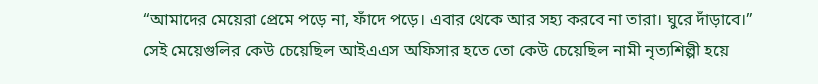“আমাদের মেয়েরা প্রেমে পড়ে না, ফাঁদে পড়ে। এবার থেকে আর সহ্য করবে না তারা। ঘুরে দাঁড়াবে।” সেই মেয়েগুলির কেউ চেয়েছিল আইএএস অফিসার হতে তো কেউ চেয়েছিল নামী নৃত্যশিল্পী হয়ে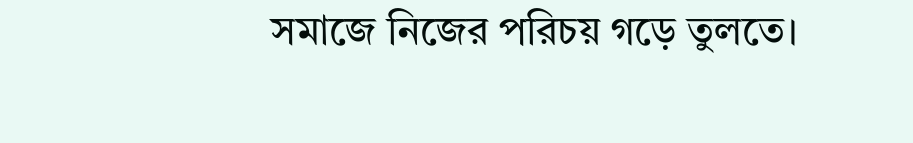সমাজে নিজের পরিচয় গড়ে তুলতে।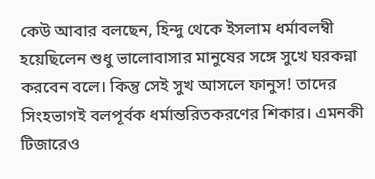কেউ আবার বলছেন, হিন্দু থেকে ইসলাম ধর্মাবলম্বী হয়েছিলেন শুধু ভালোবাসার মানুষের সঙ্গে সুখে ঘরকন্না করবেন বলে। কিন্তু সেই সুখ আসলে ফানুস! তাদের সিংহভাগই বলপূর্বক ধর্মান্তরিতকরণের শিকার। এমনকী টিজারেও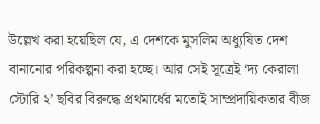উল্লেখ করা হয়েছিল যে, এ দেশকে মুসলিম অধ্যুষিত দেশ বানানোর পরিকল্পনা করা হচ্ছে। আর সেই সূত্রেই ‘দ্য কেরালা স্টোরি ২’ ছবির বিরুদ্ধে প্রথমার্ধের মতোই সাম্প্রদায়িকতার বীজ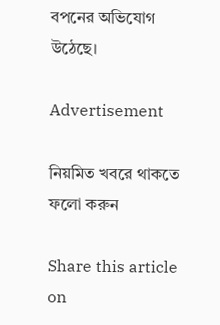বপনের অভিযোগ উঠেছে।

Advertisement

নিয়মিত খবরে থাকতে ফলো করুন

Share this article on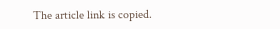The article link is copied.